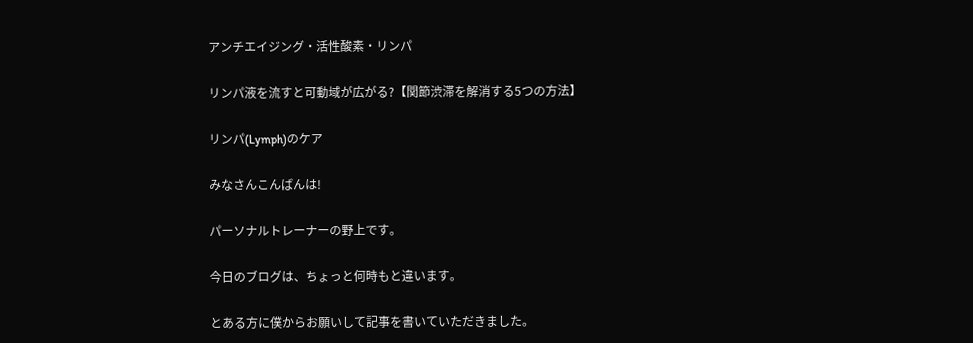アンチエイジング・活性酸素・リンパ

リンパ液を流すと可動域が広がる?【関節渋滞を解消する5つの方法】

リンパ(Lymph)のケア

みなさんこんばんは!

パーソナルトレーナーの野上です。

今日のブログは、ちょっと何時もと違います。

とある方に僕からお願いして記事を書いていただきました。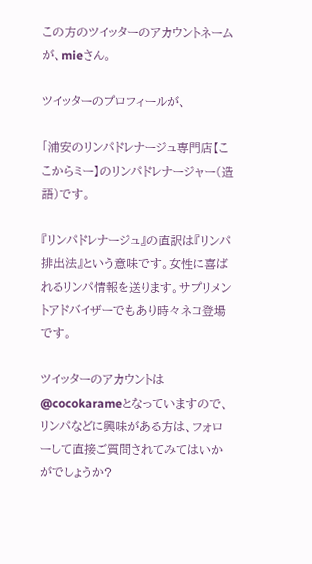この方のツイッターのアカウントネームが、mieさん。

ツイッターのプロフィールが、

「浦安のリンパドレナージュ専門店【ここからミー】のリンパドレナージャー(造語)です。

『リンパドレナージュ』の直訳は『リンパ排出法』という意味です。女性に喜ばれるリンパ情報を送ります。サプリメントアドバイザーでもあり時々ネコ登場です。

ツイッターのアカウントは @cocokarameとなっていますので、リンパなどに興味がある方は、フォローして直接ご質問されてみてはいかがでしょうか?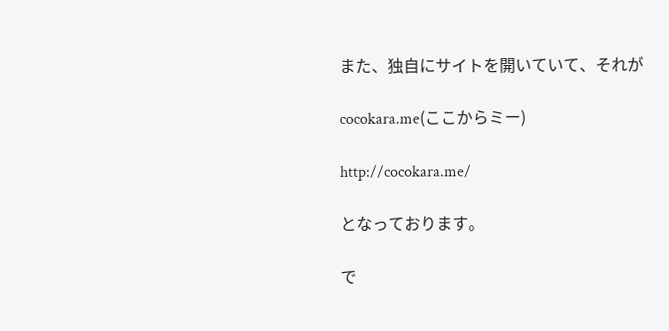また、独自にサイトを開いていて、それが

cocokara.me(ここからミー)

http://cocokara.me/

となっております。

で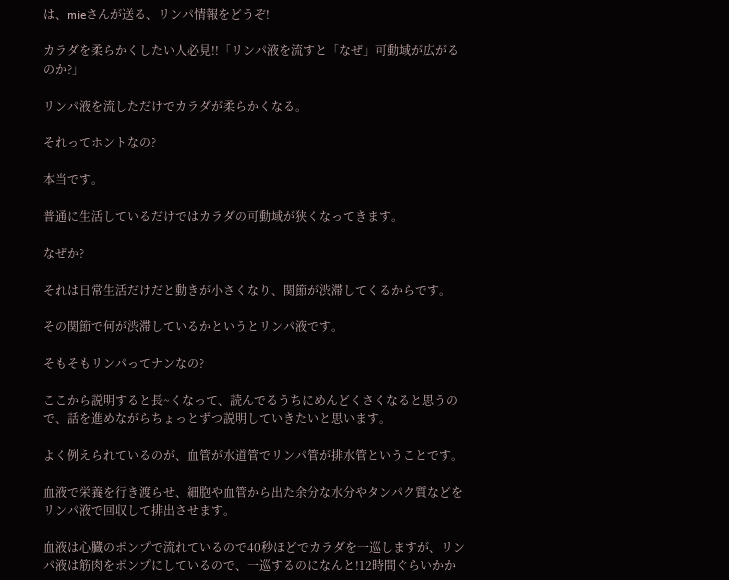は、mieさんが送る、リンパ情報をどうぞ!

カラダを柔らかくしたい人必見!!「リンパ液を流すと「なぜ」可動域が広がるのか?」

リンパ液を流しただけでカラダが柔らかくなる。

それってホントなの?

本当です。

普通に生活しているだけではカラダの可動域が狭くなってきます。

なぜか?

それは日常生活だけだと動きが小さくなり、関節が渋滞してくるからです。

その関節で何が渋滞しているかというとリンパ液です。

そもそもリンパってナンなの?

ここから説明すると長~くなって、読んでるうちにめんどくさくなると思うので、話を進めながらちょっとずつ説明していきたいと思います。

よく例えられているのが、血管が水道管でリンパ管が排水管ということです。

血液で栄養を行き渡らせ、細胞や血管から出た余分な水分やタンパク質などをリンパ液で回収して排出させます。

血液は心臓のポンプで流れているので40秒ほどでカラダを一巡しますが、リンパ液は筋肉をポンプにしているので、一巡するのになんと!12時間ぐらいかか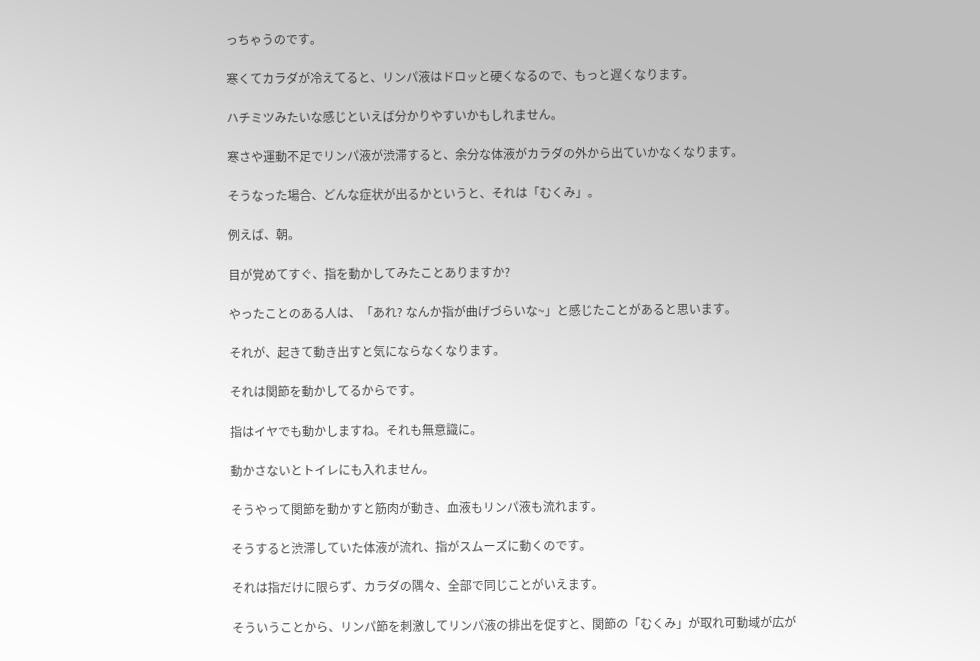っちゃうのです。

寒くてカラダが冷えてると、リンパ液はドロッと硬くなるので、もっと遅くなります。

ハチミツみたいな感じといえば分かりやすいかもしれません。

寒さや運動不足でリンパ液が渋滞すると、余分な体液がカラダの外から出ていかなくなります。

そうなった場合、どんな症状が出るかというと、それは「むくみ」。

例えば、朝。

目が覚めてすぐ、指を動かしてみたことありますか?

やったことのある人は、「あれ? なんか指が曲げづらいな~」と感じたことがあると思います。

それが、起きて動き出すと気にならなくなります。

それは関節を動かしてるからです。

指はイヤでも動かしますね。それも無意識に。

動かさないとトイレにも入れません。

そうやって関節を動かすと筋肉が動き、血液もリンパ液も流れます。

そうすると渋滞していた体液が流れ、指がスムーズに動くのです。

それは指だけに限らず、カラダの隅々、全部で同じことがいえます。

そういうことから、リンパ節を刺激してリンパ液の排出を促すと、関節の「むくみ」が取れ可動域が広が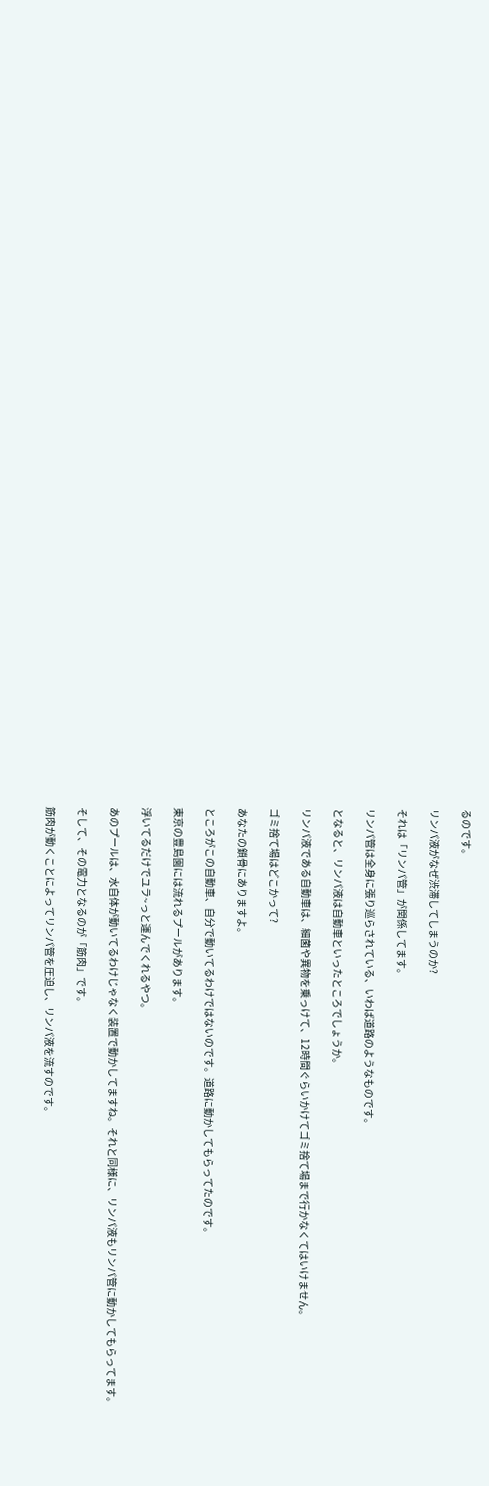るのです。

リンパ液がなぜ渋滞してしまうのか?

それは「リンパ管」が関係してます。

リンパ管は全身に張り巡らされている、いわば道路のようなものです。

となると、リンパ液は自動車といったところでしょうか。

リンパ液である自動車は、細菌や異物を乗っけて、12時間ぐらいかけてゴミ捨て場まで行かなくてはいけません。

ゴミ捨て場はどこかって?

あなたの鎖骨にありますよ。

ところがこの自動車、自分で動いてるわけではないのです。道路に動かしてもらってたのです。

東京の豊島園には流れるプールがあります。

浮いてるだけでユラ~っと運んでくれるやつ。

あのプールは、水自体が動いてるわけじゃなく装置で動かしてますね。それと同様に、リンパ液もリンパ管に動かしてもらってます。

そして、その電力となるのが「筋肉」です。

筋肉が動くことによってリンパ管を圧迫し、リンパ液を流すのです。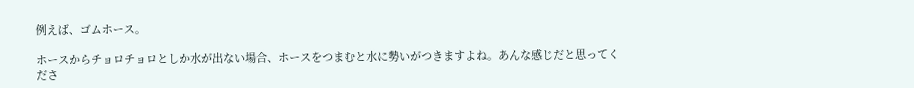例えば、ゴムホース。

ホースからチョロチョロとしか水が出ない場合、ホースをつまむと水に勢いがつきますよね。あんな感じだと思ってくださ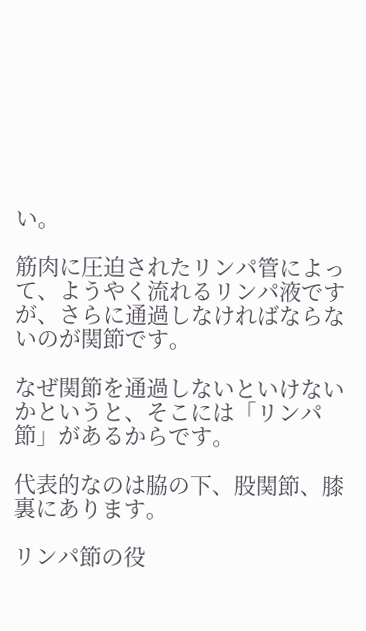い。

筋肉に圧迫されたリンパ管によって、ようやく流れるリンパ液ですが、さらに通過しなければならないのが関節です。

なぜ関節を通過しないといけないかというと、そこには「リンパ節」があるからです。

代表的なのは脇の下、股関節、膝裏にあります。

リンパ節の役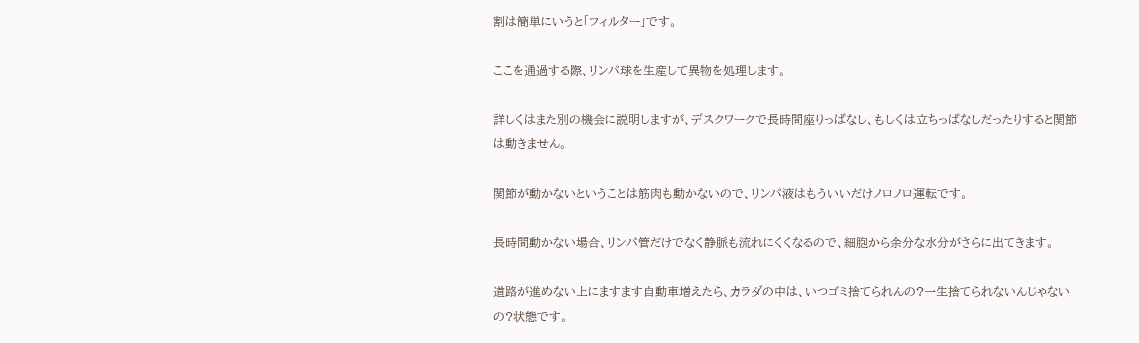割は簡単にいうと「フィルター」です。

ここを通過する際、リンパ球を生産して異物を処理します。

詳しくはまた別の機会に説明しますが、デスクワークで長時間座りっぱなし、もしくは立ちっぱなしだったりすると関節は動きません。

関節が動かないということは筋肉も動かないので、リンパ液はもういいだけノロノロ運転です。

長時間動かない場合、リンパ管だけでなく静脈も流れにくくなるので、細胞から余分な水分がさらに出てきます。

道路が進めない上にますます自動車増えたら、カラダの中は、いつゴミ捨てられんの?一生捨てられないんじゃないの?状態です。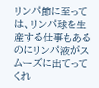リンパ節に至っては、リンパ球を生産する仕事もあるのにリンパ液がスムーズに出てってくれ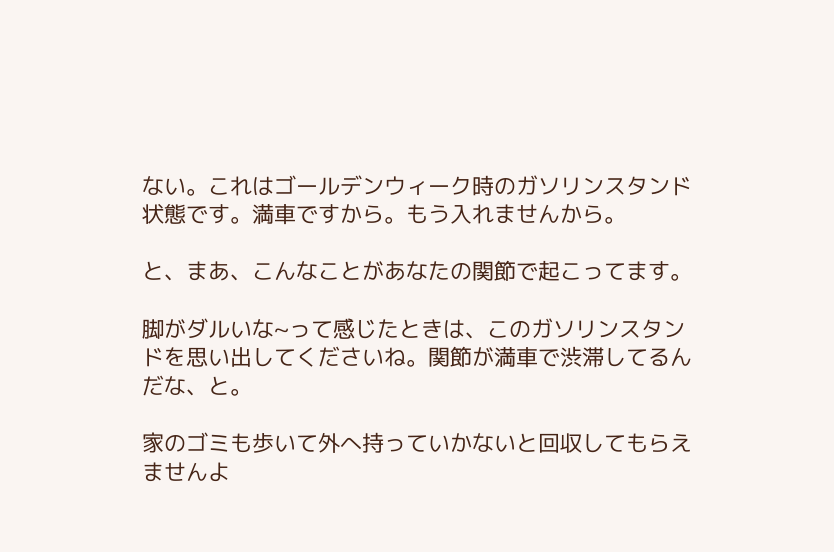ない。これはゴールデンウィーク時のガソリンスタンド状態です。満車ですから。もう入れませんから。

と、まあ、こんなことがあなたの関節で起こってます。

脚がダルいな~って感じたときは、このガソリンスタンドを思い出してくださいね。関節が満車で渋滞してるんだな、と。

家のゴミも歩いて外へ持っていかないと回収してもらえませんよ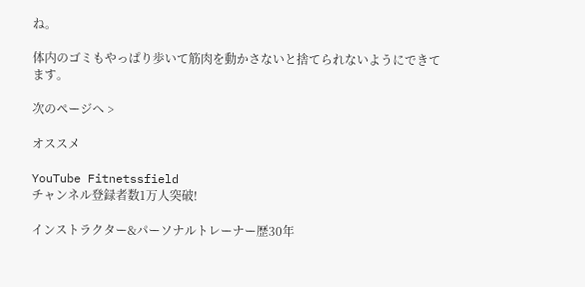ね。

体内のゴミもやっぱり歩いて筋肉を動かさないと捨てられないようにできてます。

次のページへ >

オススメ

YouTube Fitnetssfield
チャンネル登録者数1万人突破!

インストラクター&パーソナルトレーナー歴30年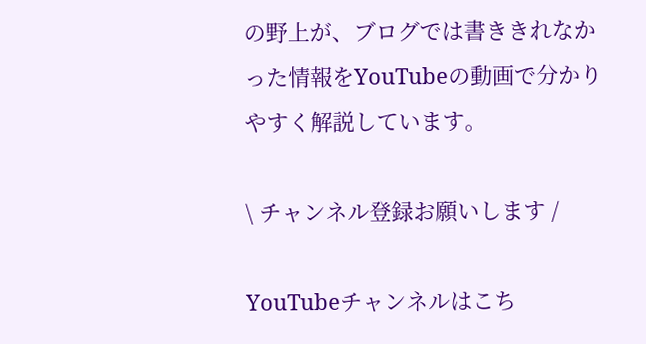の野上が、ブログでは書ききれなかった情報をYouTubeの動画で分かりやすく解説しています。

\ チャンネル登録お願いします /

YouTubeチャンネルはこち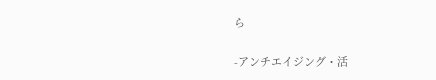ら

-アンチエイジング・活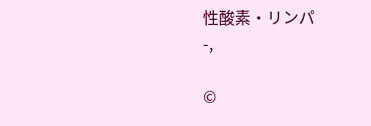性酸素・リンパ
-,

©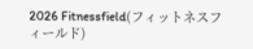2026 Fitnessfield(フィットネスフィールド)